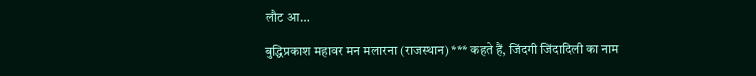लौट आ…

बुद्धिप्रकाश महावर मन मलारना (राजस्थान) *** कहते हैं, जिंदगी जिंदादिली का नाम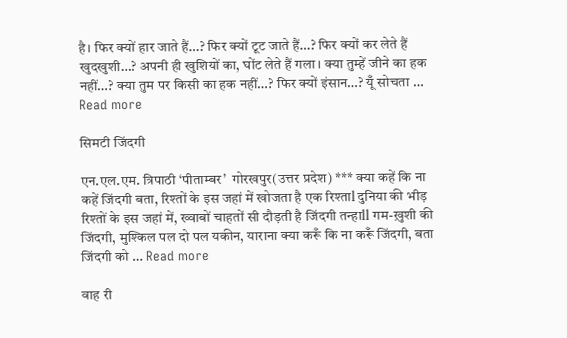है। फिर क्यों हार जाते हैं…? फिर क्यों टूट जाते हैं…? फिर क्यों कर लेते हैं खुदखुशी…? अपनी ही खुशियों का, घोंट लेते हैं गला। क्या तुम्हें जीने का हक नहीं…? क्या तुम पर किसी का हक नहीं…? फिर क्यों इंसान…? यूँ सोचता … Read more

सिमटी जिंदगी

एन.एल.एम. त्रिपाठी ‘पीताम्बर’  गोरखपुर(उत्तर प्रदेश) *** क्या कहें कि ना कहें जिंदगी बता, रिश्तों के इस जहां में खोजता है एक रिश्ताl दुनिया की भीड़ रिश्तों के इस जहां में, ख्वाबों चाहतों सी दौड़ती है जिंदगी तन्हाll गम-ख़ुशी की जिंदगी, मुश्किल पल दो पल यकीन, याराना क्या करूँ कि ना करूँ जिंदगी, बता जिंदगी को … Read more

वाह री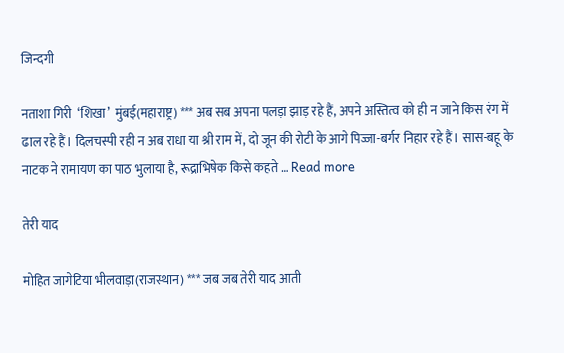जिन्दगी

नताशा गिरी  ‘शिखा’  मुंबई(महाराष्ट्र) *** अब सब अपना पलड़ा झाड़ रहे हैं, अपने अस्तित्व को ही न जाने किस रंग में ढाल रहे हैं। दिलचस्पी रही न अब राधा या श्री राम में, दो जून की रोटी के आगे पिज्जा-बर्गर निहार रहे हैं। सास-बहू के नाटक ने रामायण का पाठ भुलाया है, रूद्राभिषेक किसे कहते … Read more

तेरी याद

मोहित जागेटिया भीलवाड़ा(राजस्थान) *** जब जब तेरी याद आती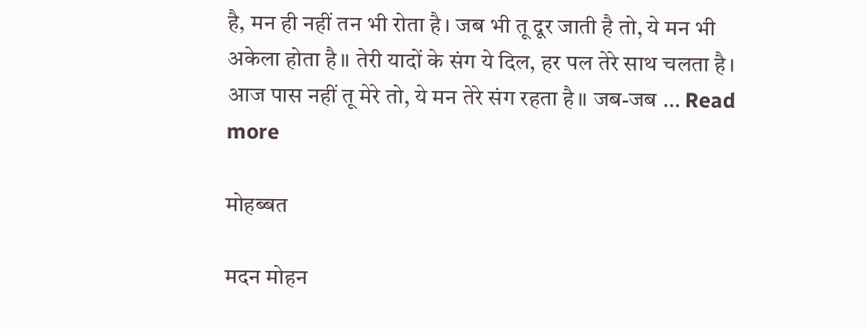है, मन ही नहीं तन भी रोता है। जब भी तू दूर जाती है तो, ये मन भी अकेला होता है॥ तेरी यादों के संग ये दिल, हर पल तेरे साथ चलता है। आज पास नहीं तू मेरे तो, ये मन तेरे संग रहता है॥ जब-जब … Read more

मोहब्बत

मदन मोहन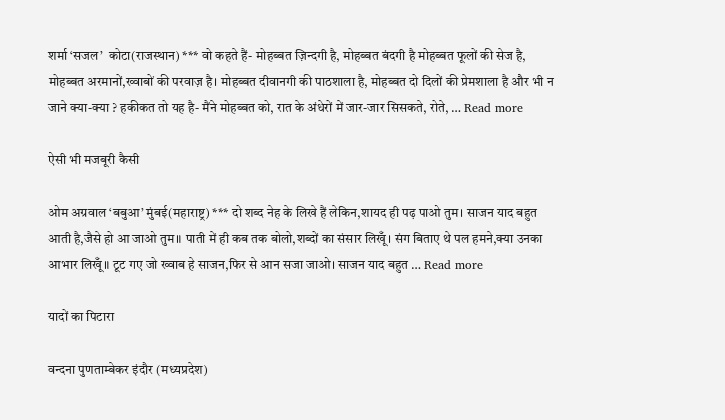शर्मा ‘सजल’  कोटा(राजस्थान) *** वो कहते हैं- मोहब्बत ज़िन्दगी है, मोहब्बत बंदगी है मोहब्बत फूलों की सेज है, मोहब्बत अरमानों,ख्वाबों की परवाज़ है। मोहब्बत दीवानगी की पाठशाला है, मोहब्बत दो दिलों की प्रेमशाला है और भी न जाने क्या-क्या ? हकीकत तो यह है- मैंने मोहब्बत को, रात के अंधेरों में जार-जार सिसकते, रोते, … Read more

ऐसी भी मजबूरी कैसी

ओम अग्रवाल ‘बबुआ’ मुंबई(महाराष्ट्र) *** दो शब्द नेह के लिखे हैं लेकिन,शायद ही पढ़ पाओ तुम। साजन याद बहुत आती है,जैसे हो आ जाओ तुम॥ पाती में ही कब तक बोलो,शब्दों का संसार लिखूँ। संग बिताए थे पल हमने,क्या उनका आभार लिखूँ॥ टूट गए जो ख्वाब हे साजन,फिर से आन सजा जाओ। साजन याद बहुत … Read more

यादों का पिटारा

वन्दना पुणताम्बेकर इंदौर (मध्यप्रदेश)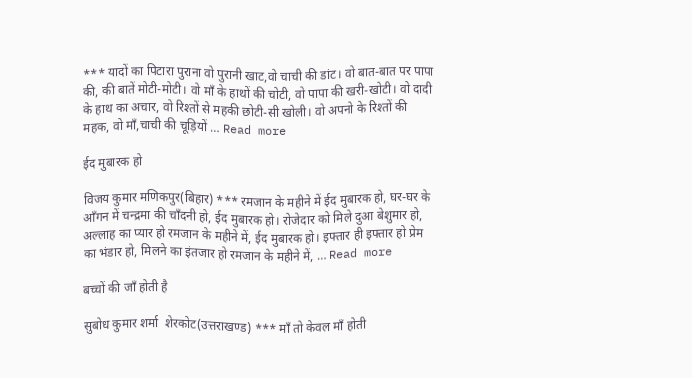*** यादों का पिटारा पुराना वो पुरानी खाट,वो चाची की डांट। वो बात-बात पर पापा की, की बातें मोटी-मोटी। वो माँ के हाथों की चोटी, वो पापा की खरी-खोटी। वो दादी के हाथ का अचार, वो रिश्तों से महकी छोटी-सी खोली। वो अपनो के रिश्तों की महक, वो माँ,चाची की चूड़ियों … Read more

ईद मुबारक हो

विजय कुमार मणिकपुर(बिहार) *** रमजान के महीने में ईद मुबारक हो, घर-घर के आँगन में चन्द्रमा की चाँदनी हो, ईद मुबारक हो। रोजेदार को मिले दुआ बेशुमार हो, अल्लाह का प्यार हो रमजान के महीने में, ईद मुबारक हो। इफ्तार ही इफ्तार हो प्रेम का भंडार हो, मिलने का इंतजार हो रमजान के महीने में, … Read more

बच्चों की जाँ होती है

सुबोध कुमार शर्मा  शेरकोट(उत्तराखण्ड) *** माँ तो केवल माँ होती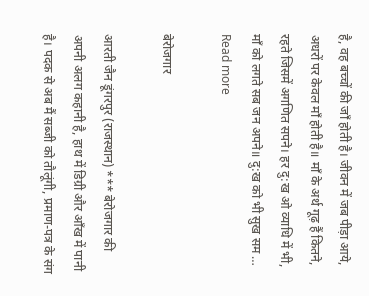है, वह बच्चों की जाँ होती है। जीवन में जब पीड़ा आये, अधरों पर केवल माँ होती है॥ माँ के अर्थ गूढ़ हैं कितने, रहते जिसमें अगणित सपने। हर दु:ख ओ व्याधि में भी, माँ को लगते सब जन अपने॥ दु:ख को भी सुख सम … Read more

बेरोजगार

आरती जैन डूंगरपुर (राजस्थान) *** बेरोजगार की अपनी अलग कहानी है, हाथ में डिग्री और आँख में पानी है। पदक से अब मैं सब्जी को तौलूंगी, प्रमाण-पत्र के संग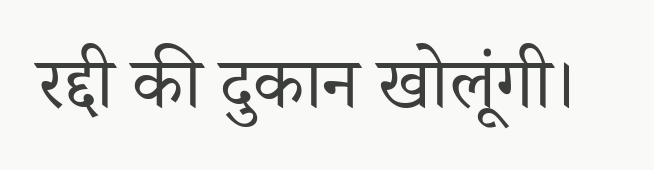रद्दी की दुकान खोलूंगी।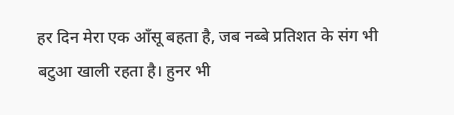हर दिन मेरा एक आँसू बहता है, जब नब्बे प्रतिशत के संग भी बटुआ खाली रहता है। हुनर भी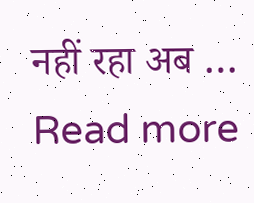नहीं रहा अब … Read more